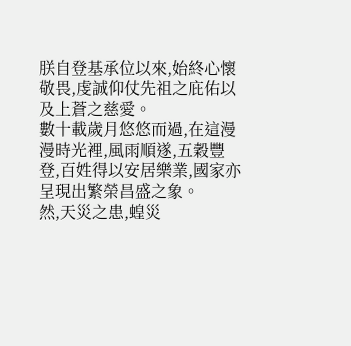朕自登基承位以來,始終心懷敬畏,虔誠仰仗先祖之庇佑以及上蒼之慈愛。
數十載歲月悠悠而過,在這漫漫時光裡,風雨順遂,五穀豐登,百姓得以安居樂業,國家亦呈現出繁榮昌盛之象。
然,天災之患,蝗災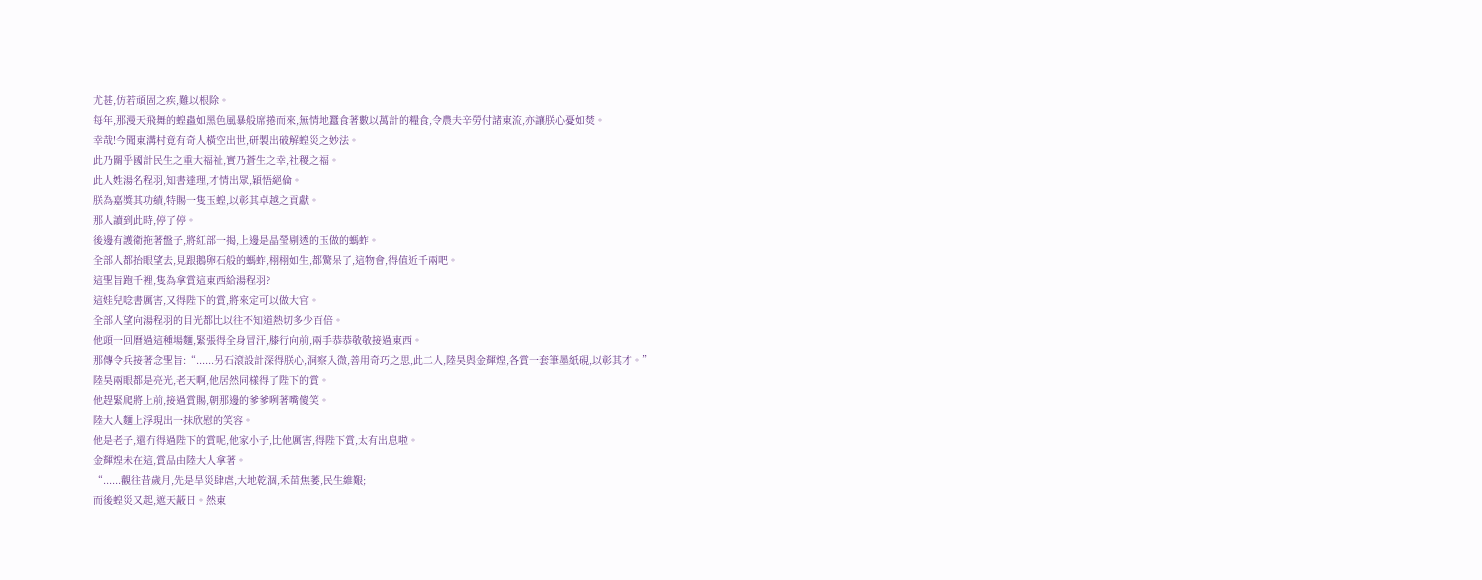尤甚,仿若頑固之疾,難以根除。
每年,那漫天飛舞的蝗蟲如黑色風暴般席捲而來,無情地蠶食著數以萬計的糧食,令農夫辛勞付諸東流,亦讓朕心憂如焚。
幸哉!今聞東溝村竟有奇人橫空出世,研製出破解蝗災之妙法。
此乃關乎國計民生之重大福祉,實乃蒼生之幸,社稷之福。
此人姓湯名程羽,知書達理,才情出眾,穎悟絕倫。
朕為嘉獎其功績,特賜一隻玉蝗,以彰其卓越之貢獻。
那人讀到此時,停了停。
後邊有護衛拖著盤子,將紅部一揭,上邊是晶瑩剔透的玉做的螞蚱。
全部人都抬眼望去,見跟鵝卵石般的螞蚱,栩栩如生,都驚呆了,這物會,得值近千兩吧。
這聖旨跑千裡,隻為拿賞這東西給湯程羽?
這娃兒唸書厲害,又得陛下的賞,將來定可以做大官。
全部人望向湯程羽的目光都比以往不知道熱切多少百倍。
他頭一回曆過這種場麵,緊張得全身冒汗,膝行向前,兩手恭恭敬敬接過東西。
那傳令兵接著念聖旨:“......另石滾設計深得朕心,洞察入微,善用奇巧之思,此二人,陸昊與金輝煌,各賞一套筆墨紙硯,以彰其才。”
陸昊兩眼都是亮光,老天啊,他居然同樣得了陛下的賞。
他趕緊爬將上前,接過賞賜,朝那邊的爹爹咧著嘴傻笑。
陸大人麵上浮現出一抹欣慰的笑容。
他是老子,還冇得過陛下的賞呢,他家小子,比他厲害,得陛下賞,太有出息啦。
金輝煌未在這,賞品由陸大人拿著。
“......觀往昔歲月,先是旱災肆虐,大地乾涸,禾苗焦萎,民生維艱;
而後蝗災又起,遮天蔽日。然東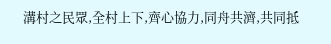溝村之民眾,全村上下,齊心協力,同舟共濟,共同抵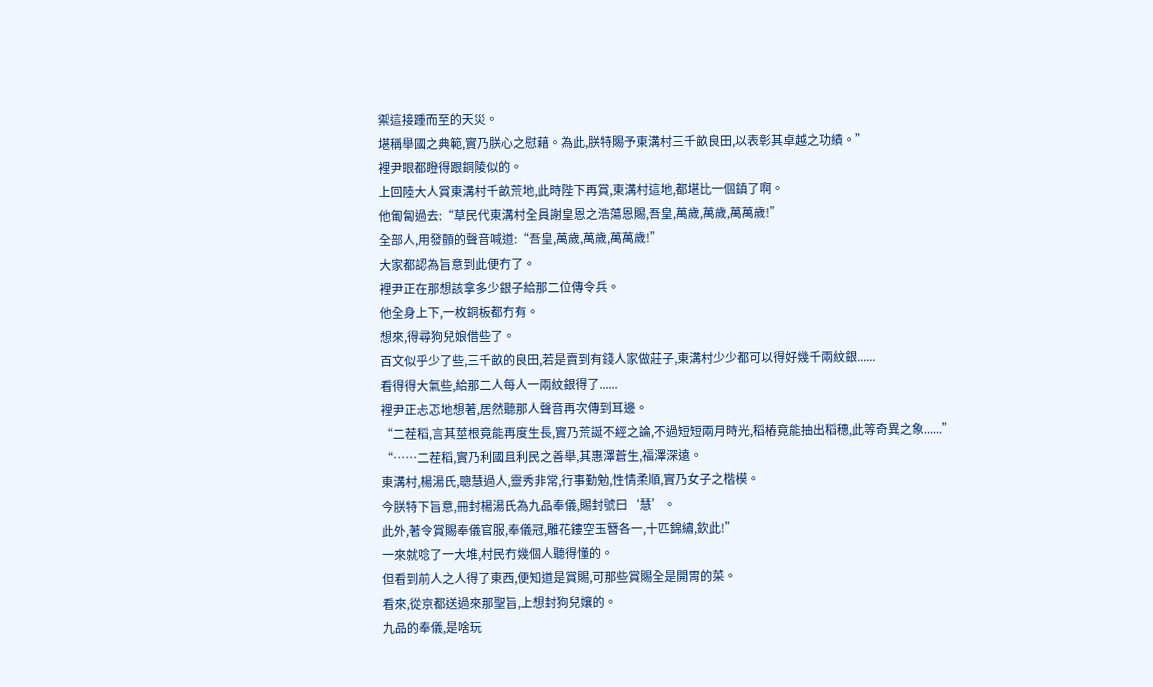禦這接踵而至的天災。
堪稱舉國之典範,實乃朕心之慰藉。為此,朕特賜予東溝村三千畝良田,以表彰其卓越之功績。”
裡尹眼都瞪得跟銅陵似的。
上回陸大人賞東溝村千畝荒地,此時陛下再賞,東溝村這地,都堪比一個鎮了啊。
他匍匐過去:“草民代東溝村全員謝皇恩之浩蕩恩賜,吾皇,萬歲,萬歲,萬萬歲!”
全部人,用發顫的聲音喊道:“吾皇,萬歲,萬歲,萬萬歲!”
大家都認為旨意到此便冇了。
裡尹正在那想該拿多少銀子給那二位傳令兵。
他全身上下,一枚銅板都冇有。
想來,得尋狗兒娘借些了。
百文似乎少了些,三千畝的良田,若是賣到有錢人家做莊子,東溝村少少都可以得好幾千兩紋銀......
看得得大氣些,給那二人每人一兩紋銀得了......
裡尹正忐忑地想著,居然聽那人聲音再次傳到耳邊。
“二茬稻,言其莖根竟能再度生長,實乃荒誕不經之論,不過短短兩月時光,稻樁竟能抽出稻穗,此等奇異之象......”
“……二茬稻,實乃利國且利民之善舉,其惠澤蒼生,福澤深遠。
東溝村,楊湯氏,聰慧過人,靈秀非常,行事勤勉,性情柔順,實乃女子之楷模。
今朕特下旨意,冊封楊湯氏為九品奉儀,賜封號曰‘慧’。
此外,著令賞賜奉儀官服,奉儀冠,雕花鏤空玉簪各一,十匹錦繡,欽此!”
一來就唸了一大堆,村民冇幾個人聽得懂的。
但看到前人之人得了東西,便知道是賞賜,可那些賞賜全是開胃的菜。
看來,從京都送過來那聖旨,上想封狗兒孃的。
九品的奉儀,是啥玩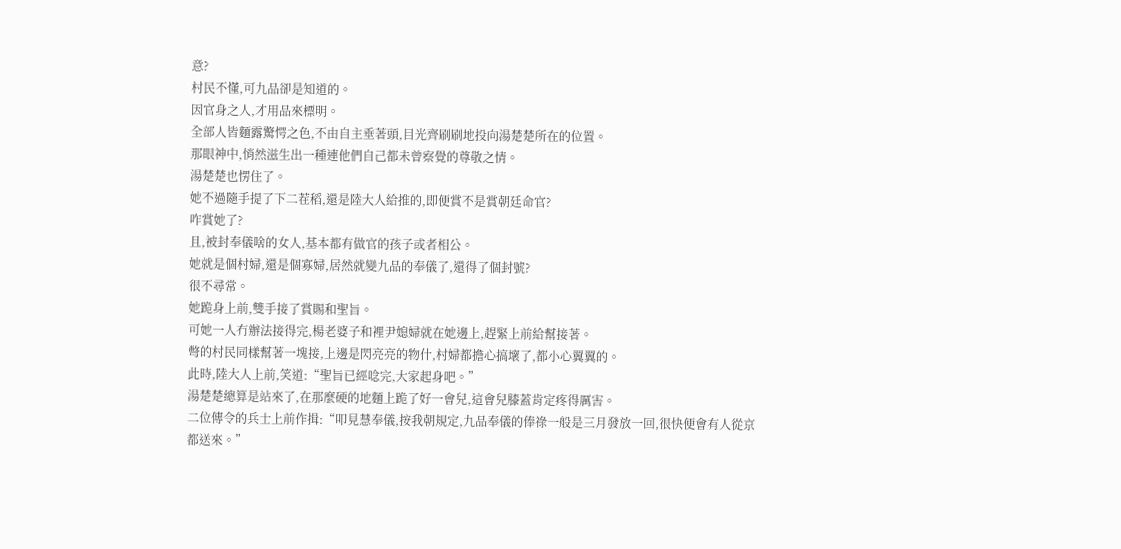意?
村民不懂,可九品卻是知道的。
因官身之人,才用品來標明。
全部人皆麵露驚愕之色,不由自主垂著頭,目光齊刷刷地投向湯楚楚所在的位置。
那眼神中,悄然滋生出一種連他們自己都未曾察覺的尊敬之情。
湯楚楚也愣住了。
她不過隨手提了下二茬稻,還是陸大人給推的,即便賞不是賞朝廷命官?
咋賞她了?
且,被封奉儀啥的女人,基本都有做官的孩子或者相公。
她就是個村婦,還是個寡婦,居然就變九品的奉儀了,還得了個封號?
很不尋常。
她跪身上前,雙手接了賞賜和聖旨。
可她一人冇辦法接得完,楊老婆子和裡尹媳婦就在她邊上,趕緊上前給幫接著。
彆的村民同樣幫著一塊接,上邊是閃亮亮的物什,村婦都擔心搞壞了,都小心翼翼的。
此時,陸大人上前,笑道:“聖旨已經唸完,大家起身吧。”
湯楚楚總算是站來了,在那麼硬的地麵上跪了好一會兒,這會兒膝蓋肯定疼得厲害。
二位傳令的兵士上前作揖:“叩見慧奉儀,按我朝規定,九品奉儀的俸祿一般是三月發放一回,很快便會有人從京都送來。”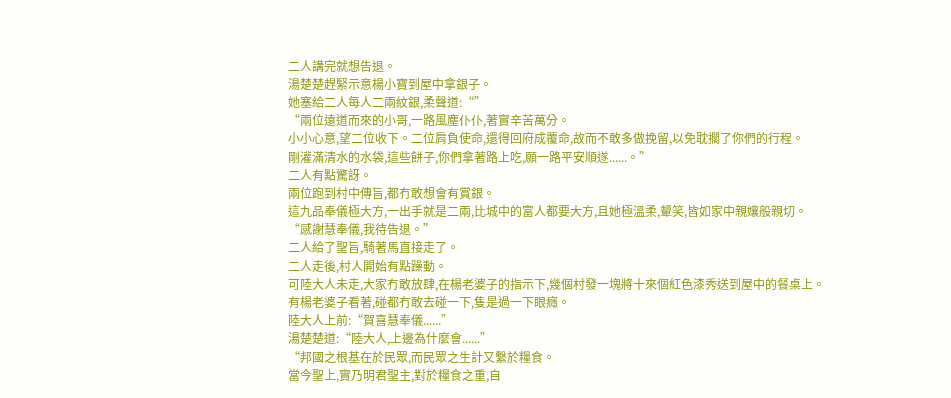二人講完就想告退。
湯楚楚趕緊示意楊小寶到屋中拿銀子。
她塞給二人每人二兩紋銀,柔聲道:“”
“兩位遠道而來的小哥,一路風塵仆仆,著實辛苦萬分。
小小心意,望二位收下。二位肩負使命,還得回府成覆命,故而不敢多做挽留,以免耽擱了你們的行程。
剛灌滿清水的水袋,這些餅子,你們拿著路上吃,願一路平安順遂......。”
二人有點驚訝。
兩位跑到村中傳旨,都冇敢想會有賞銀。
這九品奉儀極大方,一出手就是二兩,比城中的富人都要大方,且她極溫柔,顰笑,皆如家中親孃般親切。
“感謝慧奉儀,我待告退。”
二人給了聖旨,騎著馬直接走了。
二人走後,村人開始有點躁動。
可陸大人未走,大家冇敢放肆,在楊老婆子的指示下,幾個村發一塊將十來個紅色漆秀送到屋中的餐桌上。
有楊老婆子看著,碰都冇敢去碰一下,隻是過一下眼癮。
陸大人上前:“賀喜慧奉儀......”
湯楚楚道:“陸大人,上邊為什麼會......”
“邦國之根基在於民眾,而民眾之生計又繫於糧食。
當今聖上,實乃明君聖主,對於糧食之重,自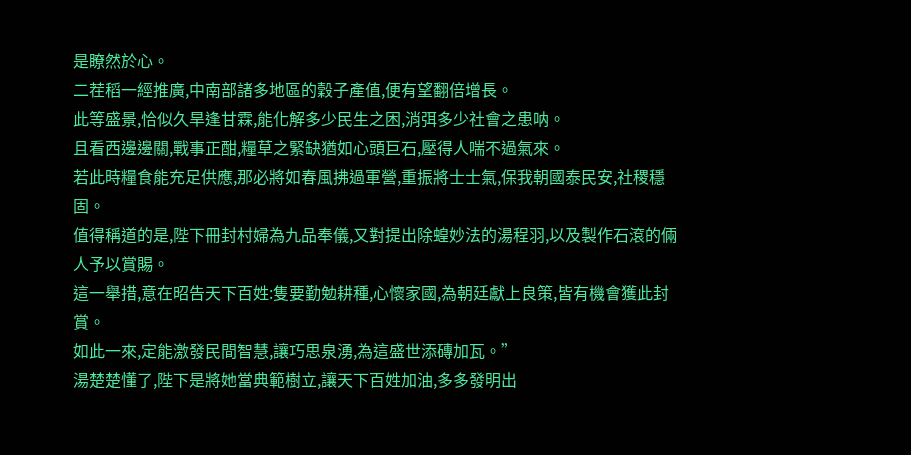是瞭然於心。
二茬稻一經推廣,中南部諸多地區的穀子產值,便有望翻倍增長。
此等盛景,恰似久旱逢甘霖,能化解多少民生之困,消弭多少社會之患呐。
且看西邊邊關,戰事正酣,糧草之緊缺猶如心頭巨石,壓得人喘不過氣來。
若此時糧食能充足供應,那必將如春風拂過軍營,重振將士士氣,保我朝國泰民安,社稷穩固。
值得稱道的是,陛下冊封村婦為九品奉儀,又對提出除蝗妙法的湯程羽,以及製作石滾的倆人予以賞賜。
這一舉措,意在昭告天下百姓:隻要勤勉耕種,心懷家國,為朝廷獻上良策,皆有機會獲此封賞。
如此一來,定能激發民間智慧,讓巧思泉湧,為這盛世添磚加瓦。”
湯楚楚懂了,陛下是將她當典範樹立,讓天下百姓加油,多多發明出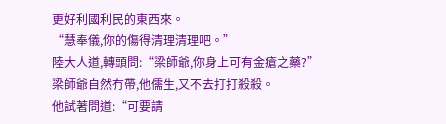更好利國利民的東西來。
“慧奉儀,你的傷得清理清理吧。”
陸大人道,轉頭問:“梁師爺,你身上可有金瘡之藥?”
梁師爺自然冇帶,他儒生,又不去打打殺殺。
他試著問道:“可要請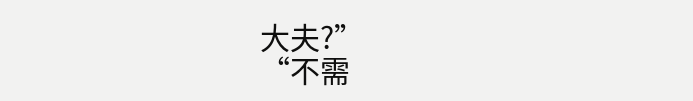大夫?”
“不需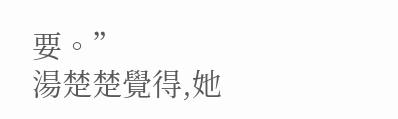要。”
湯楚楚覺得,她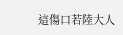這傷口若陸大人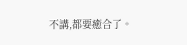不講,都要癒合了。